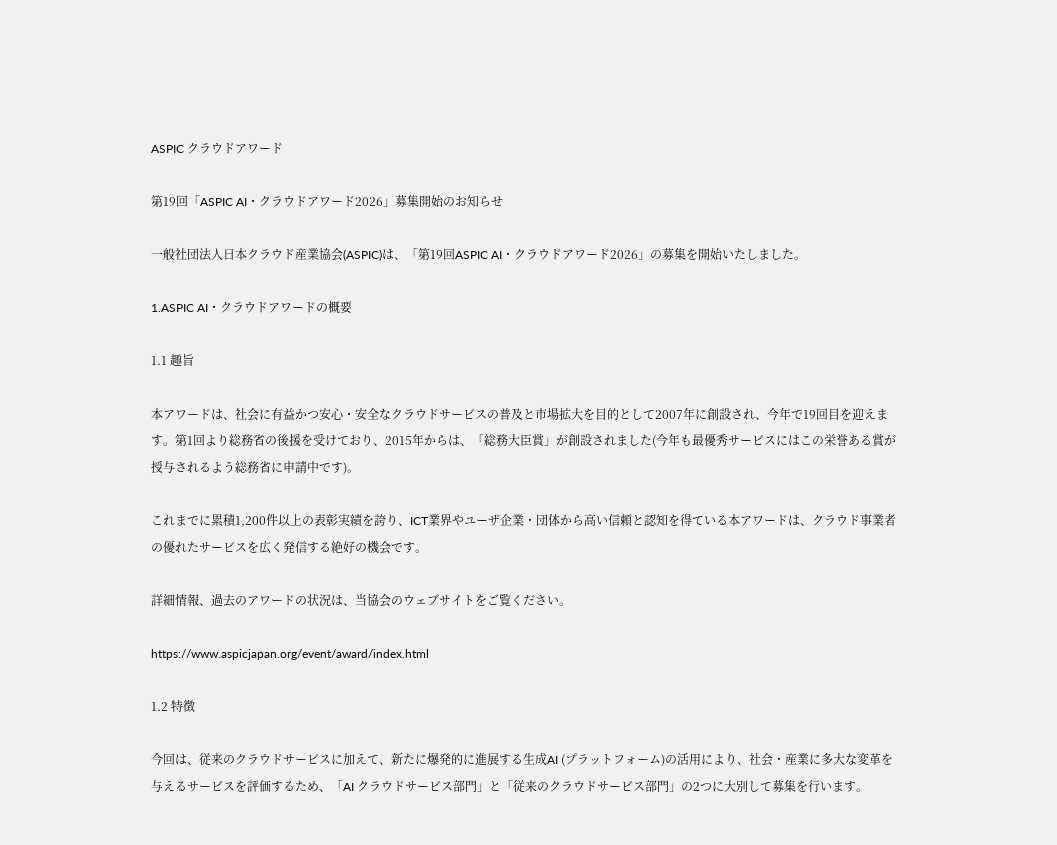ASPIC クラウドアワード

第19回「ASPIC AI・クラウドアワード2026」募集開始のお知らせ

一般社団法人日本クラウド産業協会(ASPIC)は、「第19回ASPIC AI・クラウドアワード2026」の募集を開始いたしました。

1.ASPIC AI・クラウドアワードの概要

1.1 趣旨

本アワードは、社会に有益かつ安心・安全なクラウドサービスの普及と市場拡大を目的として2007年に創設され、今年で19回目を迎えます。第1回より総務省の後援を受けており、2015年からは、「総務大臣賞」が創設されました(今年も最優秀サービスにはこの栄誉ある賞が授与されるよう総務省に申請中です)。

これまでに累積1,200件以上の表彰実績を誇り、ICT業界やユーザ企業・団体から高い信頼と認知を得ている本アワードは、クラウド事業者の優れたサービスを広く発信する絶好の機会です。

詳細情報、過去のアワードの状況は、当協会のウェブサイトをご覧ください。

https://www.aspicjapan.org/event/award/index.html

1.2 特徴

今回は、従来のクラウドサービスに加えて、新たに爆発的に進展する生成AI (プラットフォーム)の活用により、社会・産業に多大な変革を与えるサービスを評価するため、「AI クラウドサービス部門」と「従来のクラウドサービス部門」の2つに大別して募集を行います。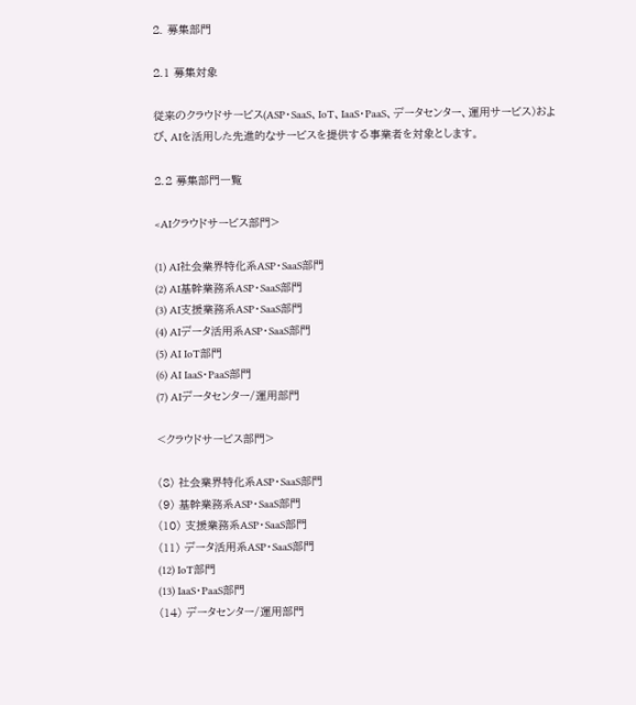2. 募集部門

2.1 募集対象

従来のクラウドサービス(ASP・SaaS、IoT、IaaS・PaaS、データセンター、運用サービス)および、AIを活用した先進的なサービスを提供する事業者を対象とします。

2.2 募集部門一覧

<AIクラウドサービス部門>

(1) AI社会業界特化系ASP・SaaS部門
(2) AI基幹業務系ASP・SaaS部門
(3) AI支援業務系ASP・SaaS部門
(4) AIデータ活用系ASP・SaaS部門
(5) AI IoT部門
(6) AI IaaS・PaaS部門
(7) AIデータセンター/運用部門

<クラウドサービス部門>

(8) 社会業界特化系ASP・SaaS部門
(9) 基幹業務系ASP・SaaS部門
(10) 支援業務系ASP・SaaS部門
(11) データ活用系ASP・SaaS部門
(12) IoT部門
(13) IaaS・PaaS部門
(14) データセンター/運用部門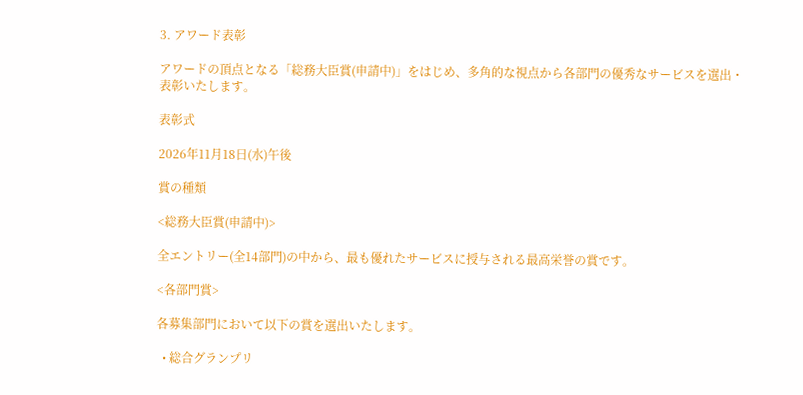3. アワード表彰

アワードの頂点となる「総務大臣賞(申請中)」をはじめ、多角的な視点から各部門の優秀なサービスを選出・表彰いたします。

表彰式

2026年11月18日(水)午後

賞の種類

<総務大臣賞(申請中)>

全エントリー(全14部門)の中から、最も優れたサービスに授与される最高栄誉の賞です。

<各部門賞>

各募集部門において以下の賞を選出いたします。

  • 総合グランプリ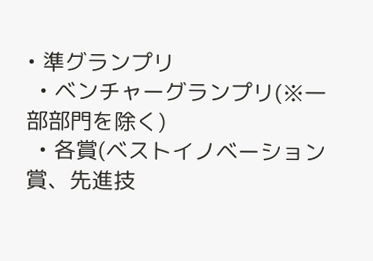• 準グランプリ
  • ベンチャーグランプリ(※一部部門を除く)
  • 各賞(ベストイノベーション賞、先進技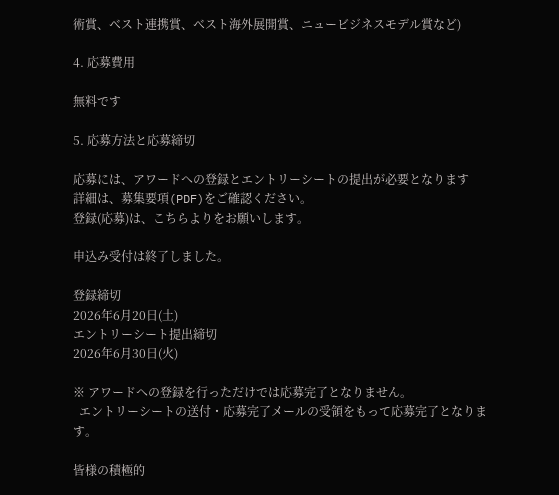術賞、ベスト連携賞、ベスト海外展開賞、ニュービジネスモデル賞など)

4. 応募費用

無料です

5. 応募方法と応募締切

応募には、アワードへの登録とエントリーシートの提出が必要となります
詳細は、募集要項(PDF)をご確認ください。
登録(応募)は、こちらよりをお願いします。

申込み受付は終了しました。

登録締切
2026年6月20日(土)
エントリーシート提出締切
2026年6月30日(火)

※ アワードへの登録を行っただけでは応募完了となりません。
  エントリーシートの送付・応募完了メールの受領をもって応募完了となります。

皆様の積極的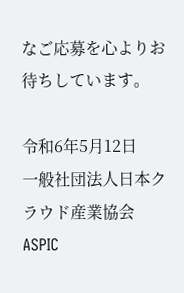なご応募を心よりお待ちしています。

令和6年5月12日
一般社団法人日本クラウド産業協会
ASPIC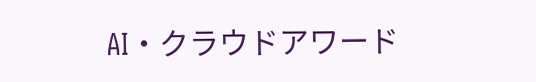AI・クラウドアワード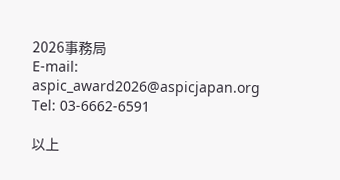2026事務局
E-mail: aspic_award2026@aspicjapan.org
Tel: 03-6662-6591

以上